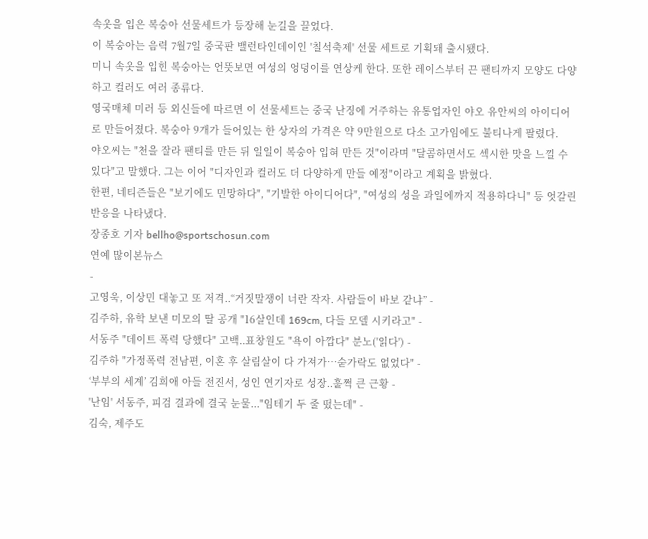속옷을 입은 복숭아 선물세트가 등장해 눈길을 끌었다.
이 복숭아는 음력 7월7일 중국판 밸런타인데이인 '칠석축제' 선물 세트로 기획돼 출시됐다.
미니 속옷을 입힌 복숭아는 언뜻보면 여성의 엉덩이를 연상케 한다. 또한 레이스부터 끈 팬티까지 모양도 다양하고 컬러도 여러 종류다.
영국매체 미러 등 외신들에 따르면 이 선물세트는 중국 난징에 거주하는 유통업자인 야오 유안씨의 아이디어로 만들어졌다. 복숭아 9개가 들어있는 한 상자의 가격은 약 9만원으로 다소 고가임에도 불티나게 팔렸다.
야오씨는 "천을 잘라 팬티를 만든 뒤 일일이 복숭아 입혀 만든 것"이라며 "달콤하면서도 섹시한 맛을 느낄 수 있다"고 말했다. 그는 이어 "디자인과 컬러도 더 다양하게 만들 예정"이라고 계획을 밝혔다.
한편, 네티즌들은 "보기에도 민망하다", "기발한 아이디어다", "여성의 성을 과일에까지 적용하다니" 등 엇갈린 반응을 나타냈다.
장종호 기자 bellho@sportschosun.com
연예 많이본뉴스
-
고영욱, 이상민 대놓고 또 저격..“거짓말쟁이 너란 작자. 사람들이 바보 같냐” -
김주하, 유학 보낸 미모의 딸 공개 "16살인데 169cm, 다들 모델 시키라고" -
서동주 "데이트 폭력 당했다" 고백..표창원도 "욕이 아깝다" 분노('읽다') -
김주하 "가정폭력 전남편, 이혼 후 살림살이 다 가져가…숟가락도 없었다" -
‘부부의 세계’ 김희애 아들 전진서, 성인 연기자로 성장..훌쩍 큰 근황 -
'난임' 서동주, 피검 결과에 결국 눈물..."임테기 두 줄 떴는데" -
김숙, 제주도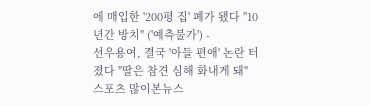에 매입한 '200평 집' 폐가 됐다 "10년간 방치" ('예측불가') -
선우용여, 결국 '아들 편애' 논란 터졌다 "딸은 참견 심해 화내게 돼"
스포츠 많이본뉴스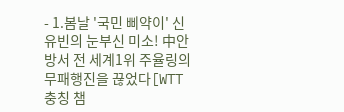- 1.봄날 '국민 삐약이' 신유빈의 눈부신 미소! 中안방서 전 세계1위 주율링의 무패행진을 끊었다[WTT 충칭 챔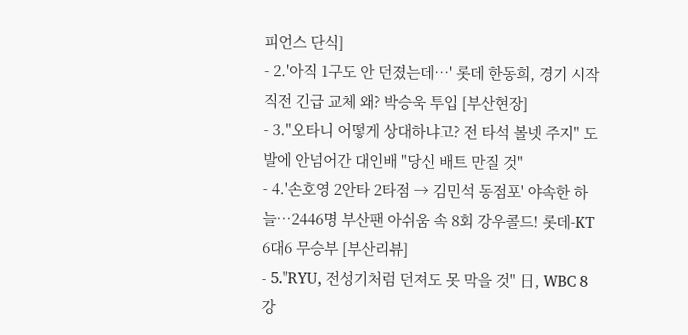피언스 단식]
- 2.'아직 1구도 안 던졌는데…' 롯데 한동희, 경기 시작 직전 긴급 교체 왜? 박승욱 투입 [부산현장]
- 3."오타니 어떻게 상대하냐고? 전 타석 볼넷 주지" 도발에 안넘어간 대인배 "당신 배트 만질 것"
- 4.'손호영 2안타 2타점 → 김민석 동점포' 야속한 하늘…2446명 부산팬 아쉬움 속 8회 강우콜드! 롯데-KT 6대6 무승부 [부산리뷰]
- 5."RYU, 전성기처럼 던져도 못 막을 것" 日, WBC 8강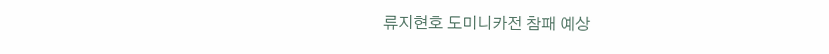류지현호 도미니카전 참패 예상